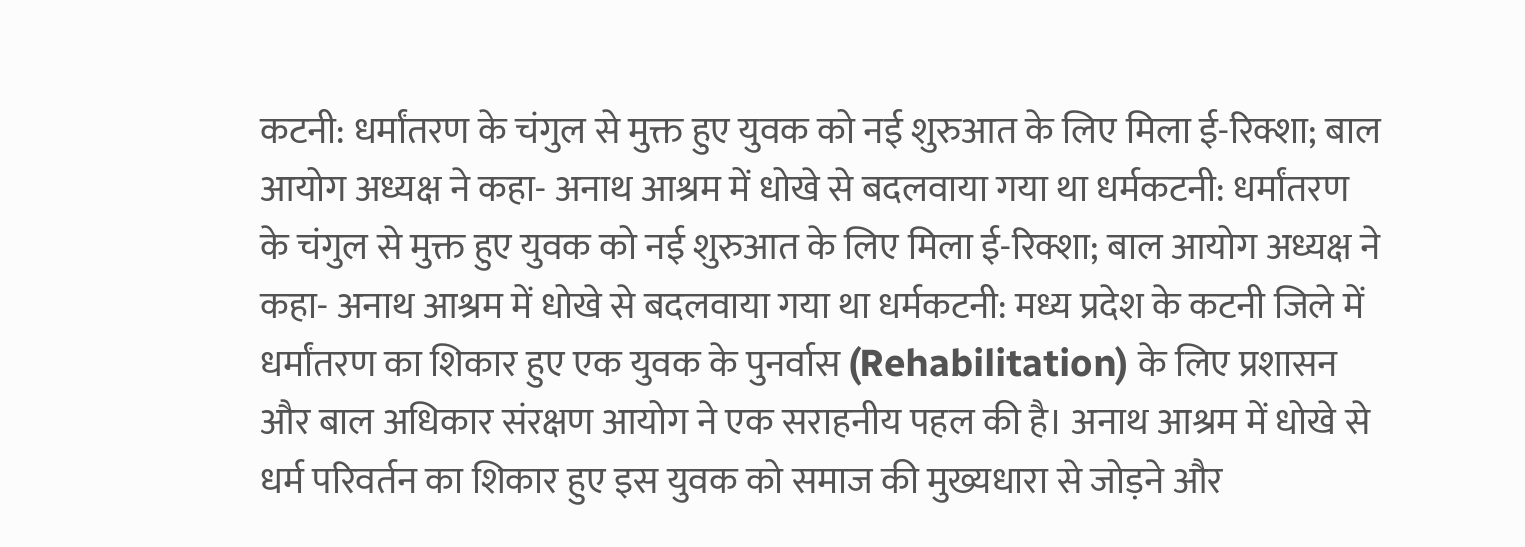कटनी: धर्मांतरण के चंगुल से मुक्त हुए युवक को नई शुरुआत के लिए मिला ई-रिक्शा; बाल आयोग अध्यक्ष ने कहा- अनाथ आश्रम में धोखे से बदलवाया गया था धर्मकटनी: धर्मांतरण के चंगुल से मुक्त हुए युवक को नई शुरुआत के लिए मिला ई-रिक्शा; बाल आयोग अध्यक्ष ने कहा- अनाथ आश्रम में धोखे से बदलवाया गया था धर्मकटनी: मध्य प्रदेश के कटनी जिले में धर्मांतरण का शिकार हुए एक युवक के पुनर्वास (Rehabilitation) के लिए प्रशासन और बाल अधिकार संरक्षण आयोग ने एक सराहनीय पहल की है। अनाथ आश्रम में धोखे से धर्म परिवर्तन का शिकार हुए इस युवक को समाज की मुख्यधारा से जोड़ने और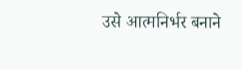उसे आत्मनिर्भर बनाने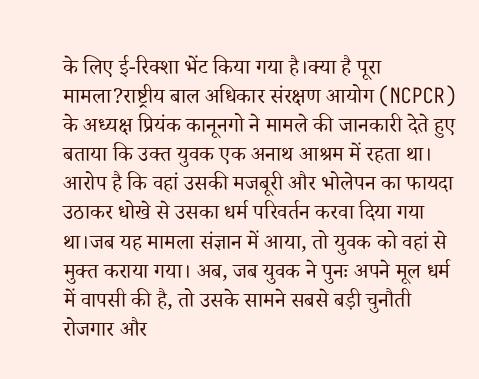के लिए ई-रिक्शा भेंट किया गया है।क्या है पूरा मामला?राष्ट्रीय बाल अधिकार संरक्षण आयोग (NCPCR) के अध्यक्ष प्रियंक कानूनगो ने मामले की जानकारी देते हुए बताया कि उक्त युवक एक अनाथ आश्रम में रहता था। आरोप है कि वहां उसकी मजबूरी और भोलेपन का फायदा उठाकर धोखे से उसका धर्म परिवर्तन करवा दिया गया था।जब यह मामला संज्ञान में आया, तो युवक को वहां से मुक्त कराया गया। अब, जब युवक ने पुनः अपने मूल धर्म में वापसी की है, तो उसके सामने सबसे बड़ी चुनौती रोजगार और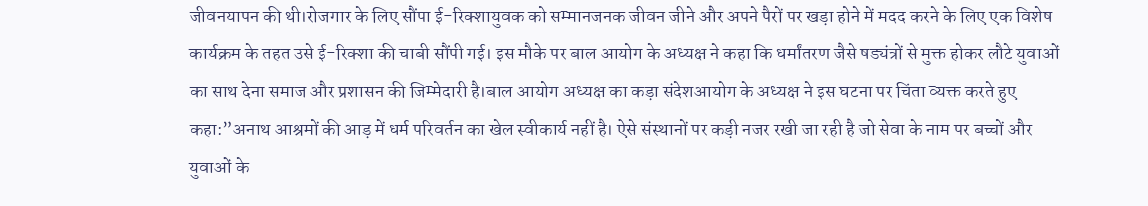जीवनयापन की थी।रोजगार के लिए सौंपा ई-रिक्शायुवक को सम्मानजनक जीवन जीने और अपने पैरों पर खड़ा होने में मदद करने के लिए एक विशेष कार्यक्रम के तहत उसे ई-रिक्शा की चाबी सौंपी गई। इस मौके पर बाल आयोग के अध्यक्ष ने कहा कि धर्मांतरण जैसे षड्यंत्रों से मुक्त होकर लौटे युवाओं का साथ देना समाज और प्रशासन की जिम्मेदारी है।बाल आयोग अध्यक्ष का कड़ा संदेशआयोग के अध्यक्ष ने इस घटना पर चिंता व्यक्त करते हुए कहा:”अनाथ आश्रमों की आड़ में धर्म परिवर्तन का खेल स्वीकार्य नहीं है। ऐसे संस्थानों पर कड़ी नजर रखी जा रही है जो सेवा के नाम पर बच्चों और युवाओं के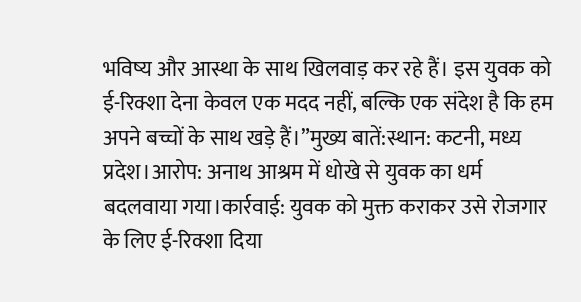भविष्य और आस्था के साथ खिलवाड़ कर रहे हैं। इस युवक को ई-रिक्शा देना केवल एक मदद नहीं, बल्कि एक संदेश है कि हम अपने बच्चों के साथ खड़े हैं।”मुख्य बातें:स्थान: कटनी, मध्य प्रदेश।आरोप: अनाथ आश्रम में धोखे से युवक का धर्म बदलवाया गया।कार्रवाई: युवक को मुक्त कराकर उसे रोजगार के लिए ई-रिक्शा दिया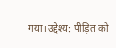गया।उद्देश्य: पीड़ित को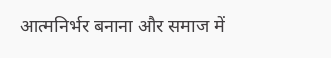आत्मनिर्भर बनाना और समाज में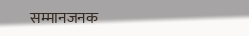सम्मानजनक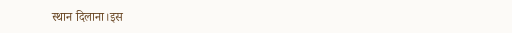स्थान दिलाना।इस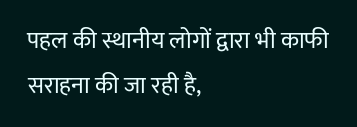पहल की स्थानीय लोगों द्वारा भी काफी सराहना की जा रही है,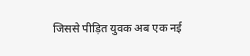जिससे पीड़ित युवक अब एक नई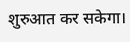शुरुआत कर सकेगा।